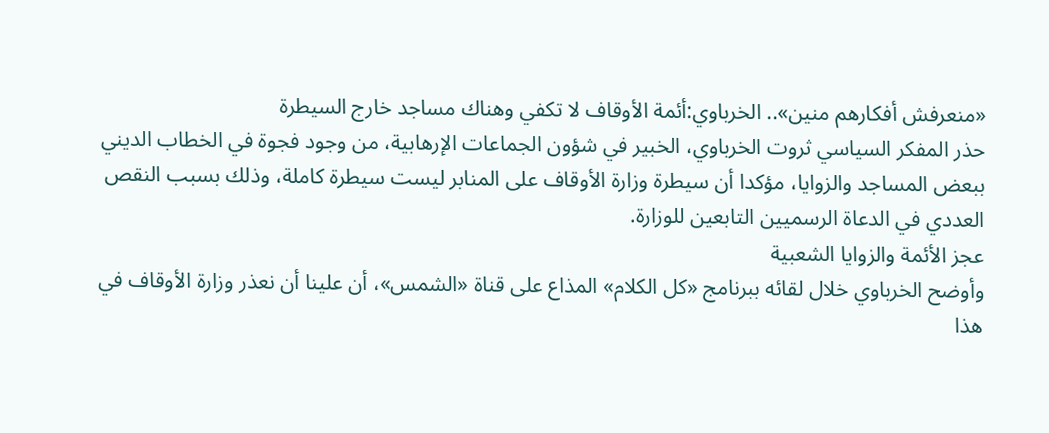«منعرفش أفكارهم منين».. الخرباوي:أئمة الأوقاف لا تكفي وهناك مساجد خارج السيطرة
حذر المفكر السياسي ثروت الخرباوي، الخبير في شؤون الجماعات الإرهابية، من وجود فجوة في الخطاب الديني ببعض المساجد والزوايا، مؤكدا أن سيطرة وزارة الأوقاف على المنابر ليست سيطرة كاملة، وذلك بسبب النقص العددي في الدعاة الرسميين التابعين للوزارة.
عجز الأئمة والزوايا الشعبية
وأوضح الخرباوي خلال لقائه ببرنامج «كل الكلام» المذاع على قناة «الشمس»، أن علينا أن نعذر وزارة الأوقاف في هذا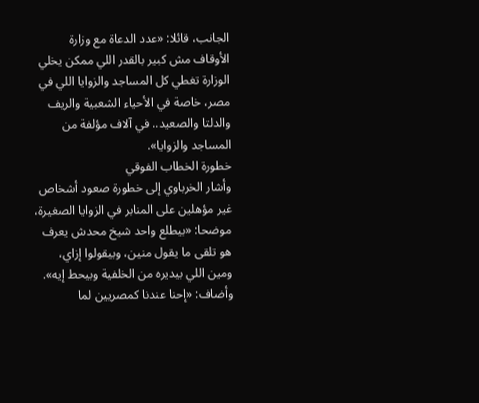الجانب، قائلا: «عدد الدعاة مع وزارة الأوقاف مش كبير بالقدر اللي ممكن يخلي الوزارة تغطي كل المساجد والزوايا اللي في مصر، خاصة في الأحياء الشعبية والريف والدلتا والصعيد.. في آلاف مؤلفة من المساجد والزوايا».
خطورة الخطاب الفوقي
وأشار الخرباوي إلى خطورة صعود أشخاص غير مؤهلين على المنابر في الزوايا الصغيرة، موضحا: «بيطلع واحد شيخ محدش يعرف هو تلقى ما يقول منين، وبيقولوا إزاي، ومين اللي بيديره من الخلفية وبيحط إيه».
وأضاف: «إحنا عندنا كمصريين لما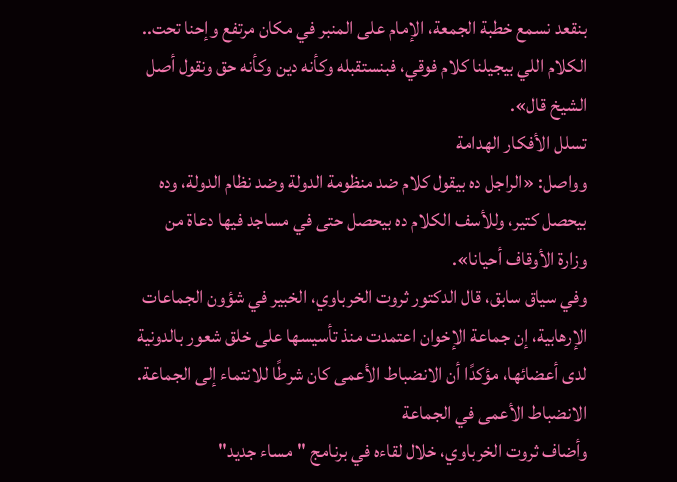بنقعد نسمع خطبة الجمعة، الإمام على المنبر في مكان مرتفع وإحنا تحت.. الكلام اللي بيجيلنا كلام فوقي، فبنستقبله وكأنه دين وكأنه حق ونقول أصل الشيخ قال».
تسلل الأفكار الهدامة
وواصل: «الراجل ده بيقول كلام ضد منظومة الدولة وضد نظام الدولة، وده بيحصل كتير، وللأسف الكلام ده بيحصل حتى في مساجد فيها دعاة من وزارة الأوقاف أحيانا».
وفي سياق سابق، قال الدكتور ثروت الخرباوي، الخبير في شؤون الجماعات الإرهابية، إن جماعة الإخوان اعتمدت منذ تأسيسها على خلق شعور بالدونية لدى أعضائها، مؤكدًا أن الانضباط الأعمى كان شرطًا للانتماء إلى الجماعة.
الانضباط الأعمى في الجماعة
وأضاف ثروت الخرباوي، خلال لقاءه في برنامج "مساء جديد"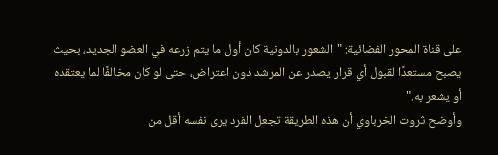على قناة المحور الفضائية: "الشعور بالدونية كان أول ما يتم زرعه في العضو الجديد، بحيث يصبح مستعدًا لقبول أي قرار يصدر عن المرشد دون اعتراض، حتى لو كان مخالفًا لما يعتقده أو يشعر به."
وأوضح ثروت الخرباوي أن هذه الطريقة تجعل الفرد يرى نفسه أقل من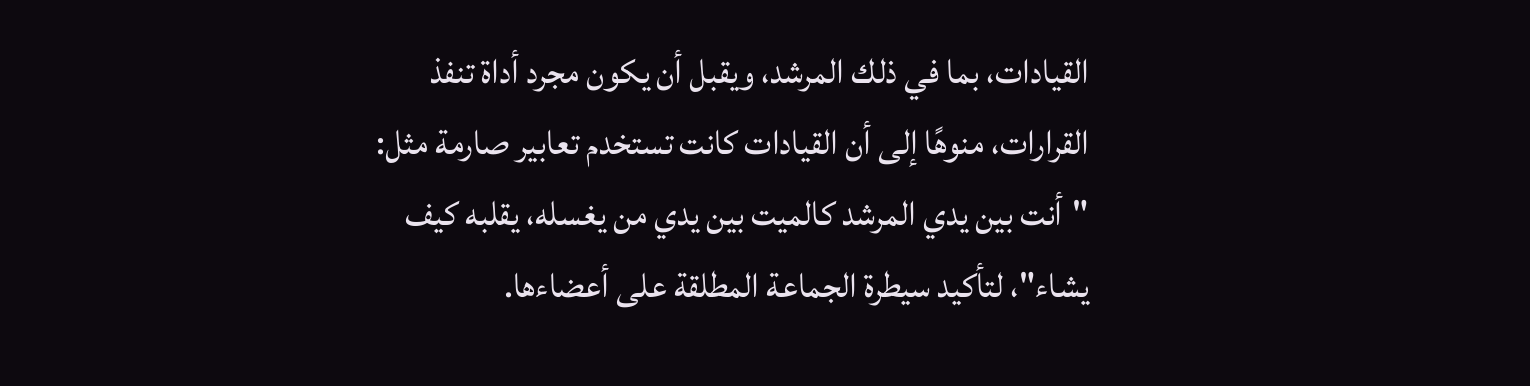القيادات، بما في ذلك المرشد، ويقبل أن يكون مجرد أداة تنفذ القرارات، منوهًا إلى أن القيادات كانت تستخدم تعابير صارمة مثل: "أنت بين يدي المرشد كالميت بين يدي من يغسله، يقلبه كيف يشاء"، لتأكيد سيطرة الجماعة المطلقة على أعضاءها.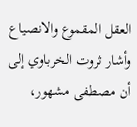العقل المقموع والانصياع
وأشار ثروت الخرباوي إلى أن مصطفى مشهور،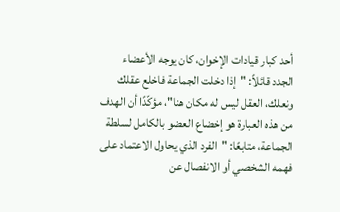أحد كبار قيادات الإخوان، كان يوجه الأعضاء الجدد قائلاً: "إذا دخلت الجماعة فاخلع عقلك ونعلك، العقل ليس له مكان هنا"، مؤكّدًا أن الهدف من هذه العبارة هو إخضاع العضو بالكامل لسلطة الجماعة، متابعًا: "الفرد الذي يحاول الاعتماد على فهمه الشخصي أو الانفصال عن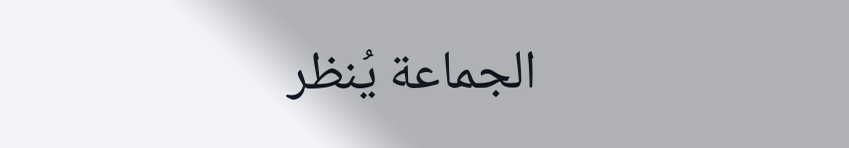الجماعة يُنظر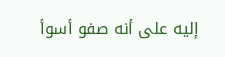إليه على أنه صفو أسوأ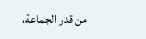من قدر الجماعة،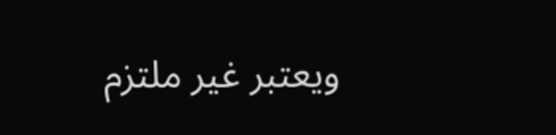ويعتبر غير ملتزم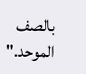بالصف الموحد."